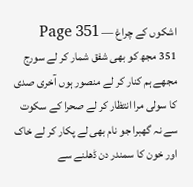اشکوں کے چراغ — Page 351
351 مجھ کو بھی شفق شمار کر لے سورج مجھے ہم کنار کر لے منصور ہوں آخری صدی کا سولی مرا انتظار کر لے صحرا کے سکوت سے نہ گھبرا جو نام بھی لے پکار کر لے خاک اور خون کا سمندر دن ڈھلنے سے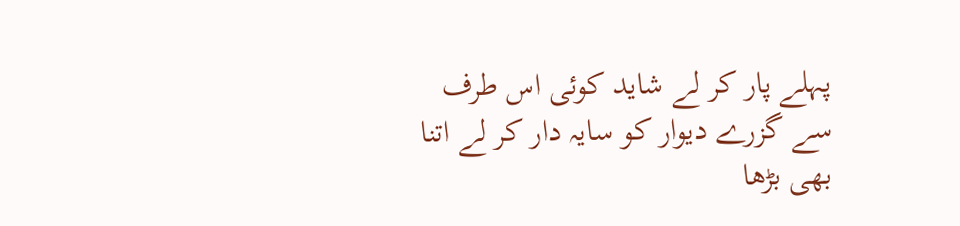پہلے پار کر لے شاید کوئی اس طرف سے گزرے دیوار کو سایہ دار کر لے اتنا بھی بڑھا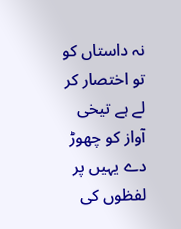نہ داستاں کو تو اختصار کر لے ہے تیخی آواز کو چھوڑ دے یہیں پر لفظوں کی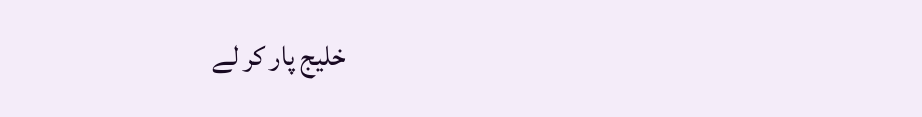خلیج پار کر لے